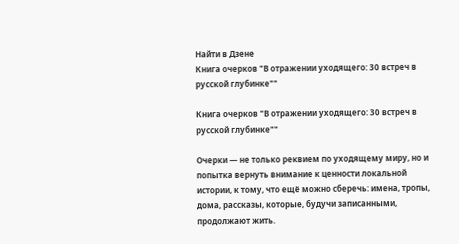Найти в Дзене
Книга очерков "В отражении уходящего: 30 встреч в русской глубинке""

Книга очерков "В отражении уходящего: 30 встреч в русской глубинке""

Очерки — не только реквием по уходящему миру, но и попытка вернуть внимание к ценности локальной истории, к тому, что ещё можно сберечь: имена, тропы, дома, рассказы, которые, будучи записанными, продолжают жить.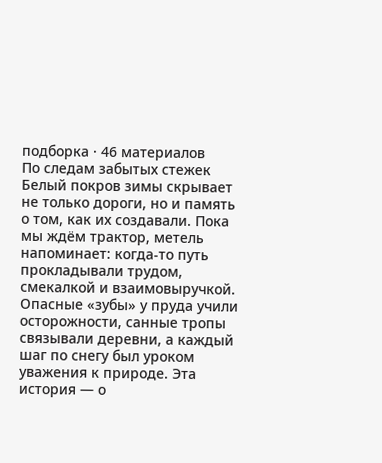подборка · 46 материалов
По следам забытых стежек
Белый покров зимы скрывает не только дороги, но и память о том, как их создавали. Пока мы ждём трактор, метель напоминает: когда‑то путь прокладывали трудом, смекалкой и взаимовыручкой. Опасные «зубы» у пруда учили осторожности, санные тропы связывали деревни, а каждый шаг по снегу был уроком уважения к природе. Эта история — о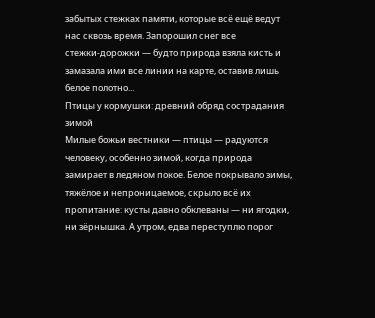забытых стежках памяти, которые всё ещё ведут нас сквозь время. Запорошил снег все стежки‑дорожки — будто природа взяла кисть и замазала ими все линии на карте, оставив лишь белое полотно...
Птицы у кормушки: древний обряд сострадания зимой
Милые божьи вестники — птицы — радуются человеку, особенно зимой, когда природа замирает в ледяном покое. Белое покрывало зимы, тяжёлое и непроницаемое, скрыло всё их пропитание: кусты давно обклеваны — ни ягодки, ни зёрнышка. А утром, едва переступлю порог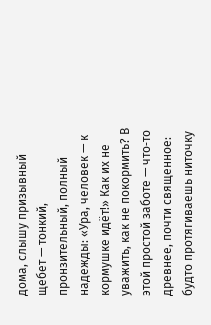дома, слышу призывный щебет — тонкий, пронзительный, полный надежды: «Ура, человек — к кормушке идёт!» Как их не уважить, как не покормить? В этой простой заботе — что‑то древнее, почти священное: будто протягиваешь ниточку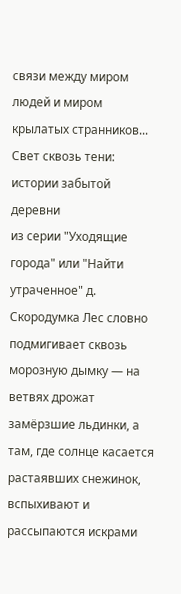связи между миром людей и миром крылатых странников...
Свет сквозь тени: истории забытой деревни
из серии "Уходящие города" или "Найти утраченное" д. Скородумка Лес словно подмигивает сквозь морозную дымку — на ветвях дрожат замёрзшие льдинки, а там, где солнце касается растаявших снежинок, вспыхивают и рассыпаются искрами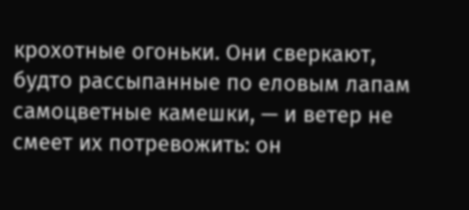крохотные огоньки. Они сверкают, будто рассыпанные по еловым лапам самоцветные камешки, — и ветер не смеет их потревожить: он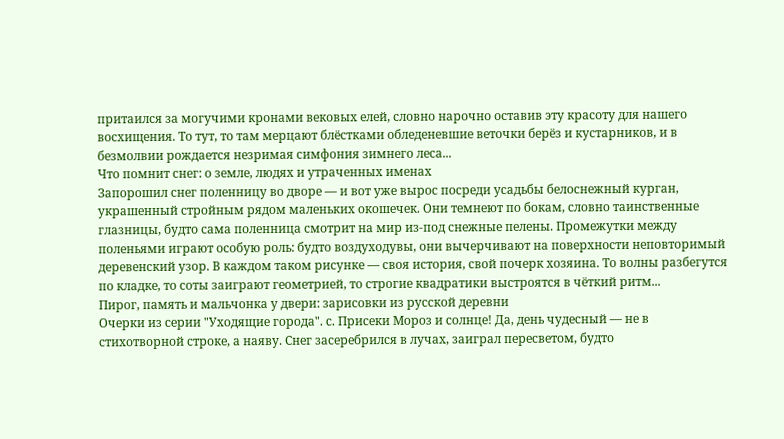притаился за могучими кронами вековых елей, словно нарочно оставив эту красоту для нашего восхищения. То тут, то там мерцают блёстками обледеневшие веточки берёз и кустарников, и в безмолвии рождается незримая симфония зимнего леса...
Что помнит снег: о земле, людях и утраченных именах
Запорошил снег поленницу во дворе — и вот уже вырос посреди усадьбы белоснежный курган, украшенный стройным рядом маленьких окошечек. Они темнеют по бокам, словно таинственные глазницы, будто сама поленница смотрит на мир из‑под снежные пелены. Промежутки между поленьями играют особую роль: будто воздуходувы, они вычерчивают на поверхности неповторимый деревенский узор. В каждом таком рисунке — своя история, свой почерк хозяина. То волны разбегутся по кладке, то соты заиграют геометрией, то строгие квадратики выстроятся в чёткий ритм...
Пирог, память и мальчонка у двери: зарисовки из русской деревни
Очерки из серии "Уходящие города". с. Присеки Мороз и солнце! Да, день чудесный — не в стихотворной строке, а наяву. Снег засеребрился в лучах, заиграл пересветом, будто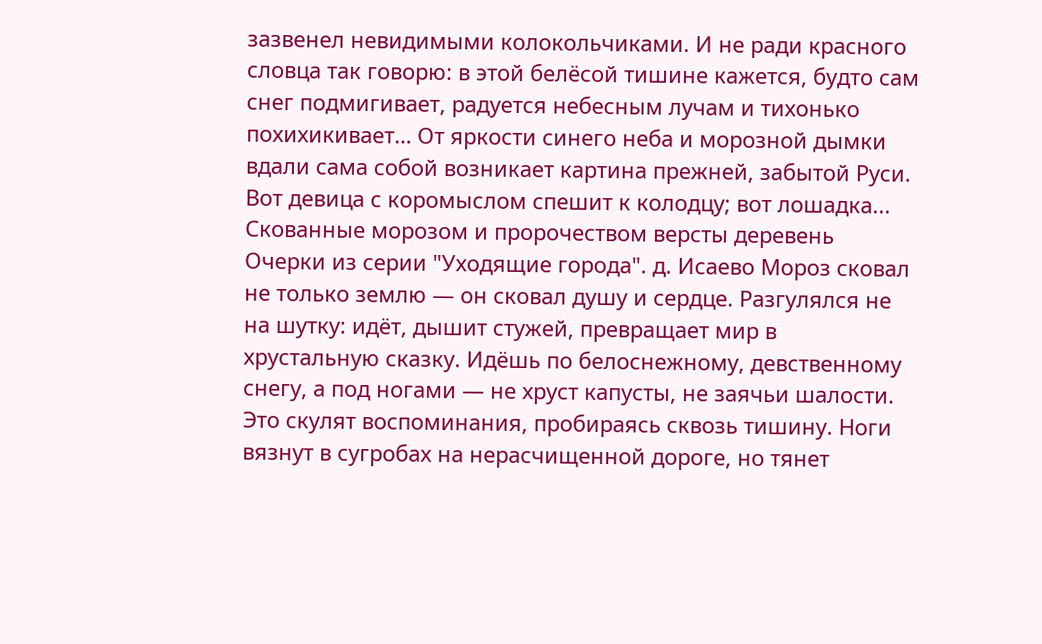зазвенел невидимыми колокольчиками. И не ради красного словца так говорю: в этой белёсой тишине кажется, будто сам снег подмигивает, радуется небесным лучам и тихонько похихикивает… От яркости синего неба и морозной дымки вдали сама собой возникает картина прежней, забытой Руси. Вот девица с коромыслом спешит к колодцу; вот лошадка...
Скованные морозом и пророчеством версты деревень
Очерки из серии "Уходящие города". д. Исаево Мороз сковал не только землю — он сковал душу и сердце. Разгулялся не на шутку: идёт, дышит стужей, превращает мир в хрустальную сказку. Идёшь по белоснежному, девственному снегу, а под ногами — не хруст капусты, не заячьи шалости. Это скулят воспоминания, пробираясь сквозь тишину. Ноги вязнут в сугробах на нерасчищенной дороге, но тянет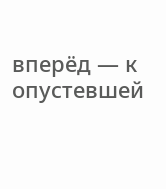вперёд — к опустевшей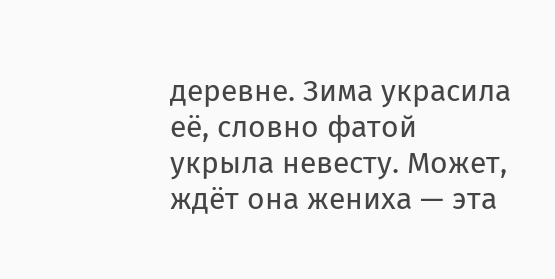деревне. Зима украсила её, словно фатой укрыла невесту. Может, ждёт она жениха — эта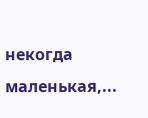некогда маленькая,...